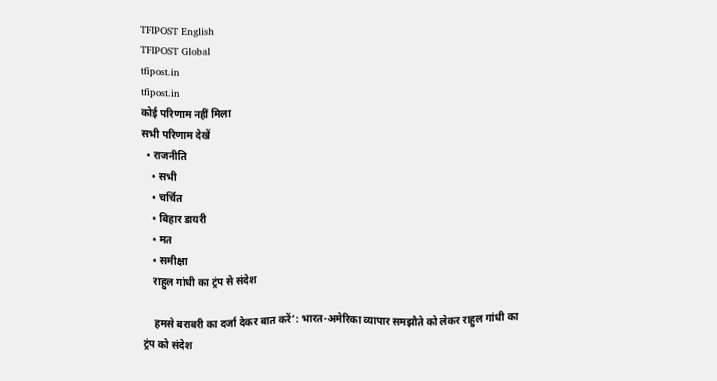TFIPOST English
TFIPOST Global
tfipost.in
tfipost.in
कोई परिणाम नहीं मिला
सभी परिणाम देखें
  • राजनीति
    • सभी
    • चर्चित
    • बिहार डायरी
    • मत
    • समीक्षा
    राहुल गांधी का ट्रंप से संदेश

    हमसे बराबरी का दर्जा देकर बात करें’: भारत-अमेरिका व्यापार समझौते को लेकर राहुल गांधी का ट्रंप को संदेश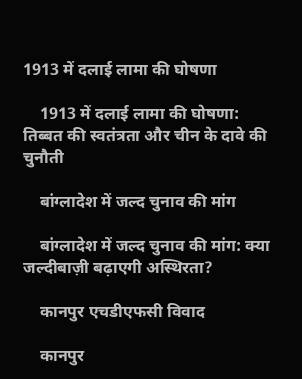1913 में दलाई लामा की घोषणा

    1913 में दलाई लामा की घोषणा: तिब्बत की स्वतंत्रता और चीन के दावे की चुनौती

    बांग्लादेश में जल्द चुनाव की मांग

    बांग्लादेश में जल्द चुनाव की मांग: क्या जल्दीबाज़ी बढ़ाएगी अस्थिरता?

    कानपुर एचडीएफसी विवाद

    कानपुर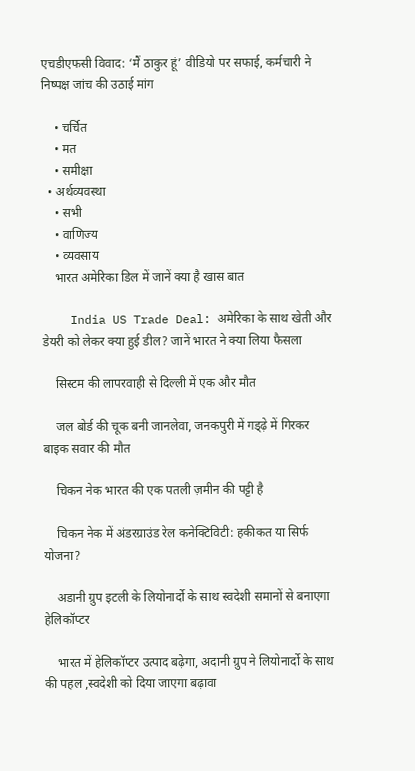एचडीएफसी विवाद: ‘मैं ठाकुर हूं’ वीडियो पर सफाई, कर्मचारी ने निष्पक्ष जांच की उठाई मांग

    • चर्चित
    • मत
    • समीक्षा
  • अर्थव्यवस्था
    • सभी
    • वाणिज्य
    • व्यवसाय
    भारत अमेरिका डिल में जानें क्या है खास बात

    India US Trade Deal: अमेरिका के साथ खेती और डेयरी को लेकर क्या हुई डील? जानें भारत ने क्या लिया फैसला

    सिस्टम की लापरवाही से दिल्ली में एक और मौत

    जल बोर्ड की चूक बनी जानलेवा, जनकपुरी में गड्ढ़े में गिरकर बाइक सवार की मौत

    चिकन नेक भारत की एक पतली ज़मीन की पट्टी है

    चिकन नेक में अंडरग्राउंड रेल कनेक्टिविटी: हकीकत या सिर्फ योजना?

    अडानी ग्रुप इटली के लियोनार्दो के साथ स्वदेशी समानों से बनाएगा हेलिकॉप्टर

    भारत में हेलिकॉप्टर उत्पाद बढ़ेगा, अदानी ग्रुप ने लियोनार्दो के साथ की पहल ,स्वदेशी को दिया जाएगा बढ़ावा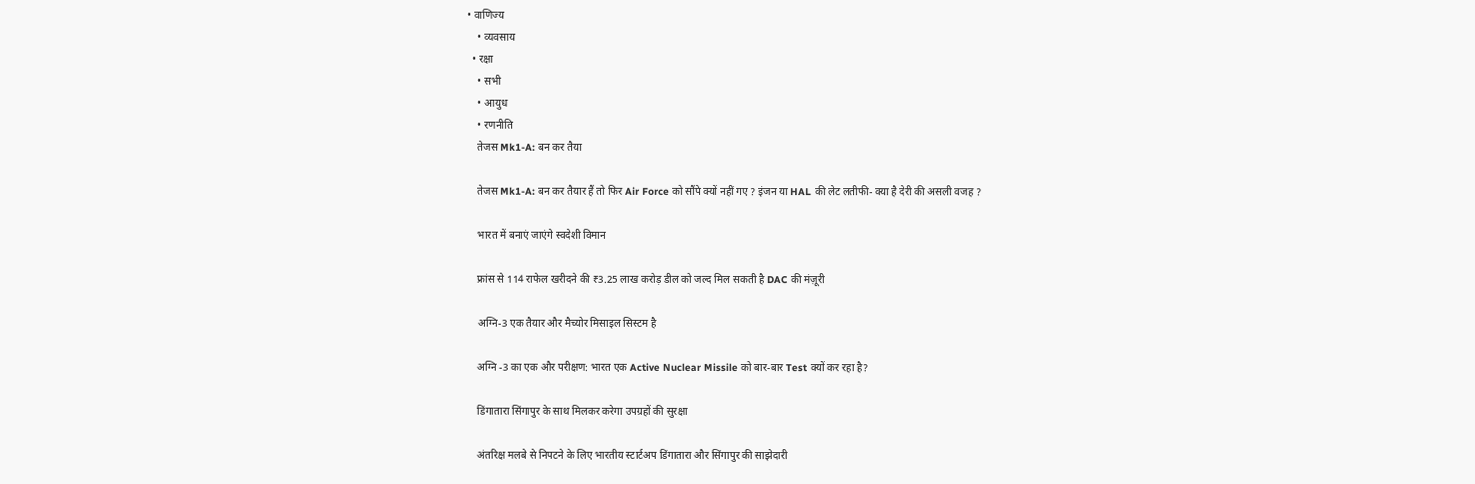• वाणिज्य
    • व्यवसाय
  • रक्षा
    • सभी
    • आयुध
    • रणनीति
    तेजस Mk1-A: बन कर तैया

    तेजस Mk1-A: बन कर तैयार हैं तो फिर Air Force को सौंपे क्यों नहीं गए ? इंजन या HAL की लेट लतीफी- क्या है देरी की असली वजह ?

    भारत में बनाएं जाएंगे स्वदेशी विमान

    फ्रांस से 114 राफेल खरीदने की ₹3.25 लाख करोड़ डील को जल्द मिल सकती है DAC की मंज़ूरी

    अग्नि-3 एक तैयार और मैच्योर मिसाइल सिस्टम है

    अग्नि -3 का एक और परीक्षण: भारत एक Active Nuclear Missile को बार-बार Test क्यों कर रहा है?

    डिंगातारा सिंगापुर के साथ मिलकर करेगा उपग्रहों की सुरक्षा

    अंतरिक्ष मलबे से निपटने के लिए भारतीय स्टार्टअप डिंगातारा और सिंगापुर की साझेदारी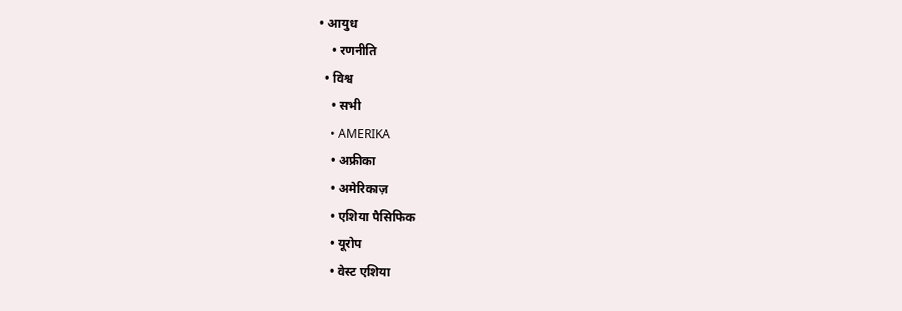• आयुध
    • रणनीति
  • विश्व
    • सभी
    • AMERIKA
    • अफ्रीका
    • अमेरिकाज़
    • एशिया पैसिफिक
    • यूरोप
    • वेस्ट एशिया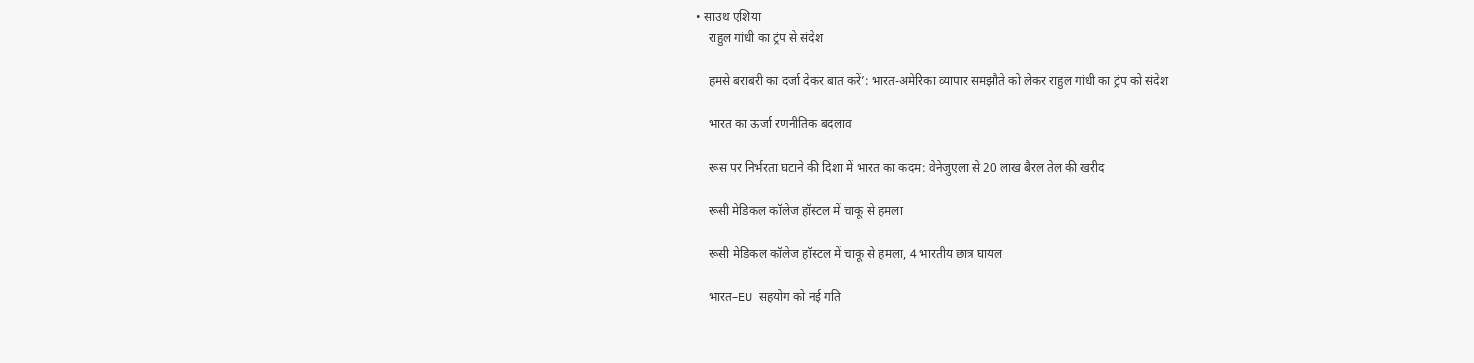• साउथ एशिया
    राहुल गांधी का ट्रंप से संदेश

    हमसे बराबरी का दर्जा देकर बात करें’: भारत-अमेरिका व्यापार समझौते को लेकर राहुल गांधी का ट्रंप को संदेश

    भारत का ऊर्जा रणनीतिक बदलाव

    रूस पर निर्भरता घटाने की दिशा में भारत का कदम: वेनेजुएला से 20 लाख बैरल तेल की खरीद

    रूसी मेडिकल कॉलेज हॉस्टल में चाकू से हमला

    रूसी मेडिकल कॉलेज हॉस्टल में चाकू से हमला, 4 भारतीय छात्र घायल

    भारत–EU सहयोग को नई गति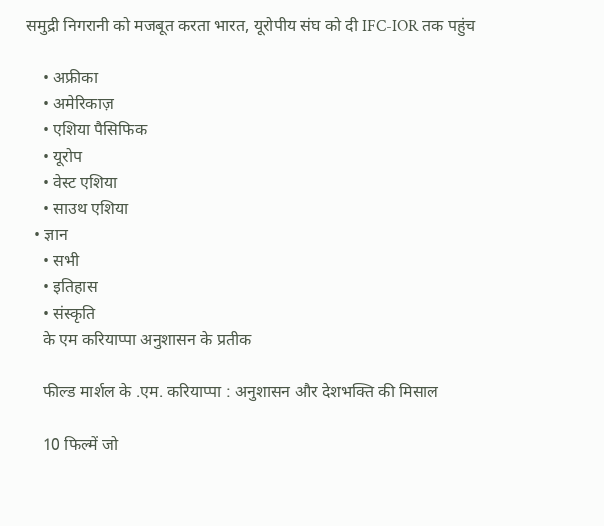समुद्री निगरानी को मजबूत करता भारत, यूरोपीय संघ को दी IFC-IOR तक पहुंच

    • अफ्रीका
    • अमेरिकाज़
    • एशिया पैसिफिक
    • यूरोप
    • वेस्ट एशिया
    • साउथ एशिया
  • ज्ञान
    • सभी
    • इतिहास
    • संस्कृति
    के एम करियाप्पा अनुशासन के प्रतीक

    फील्ड मार्शल के .एम. करियाप्पा : अनुशासन और देशभक्ति की मिसाल

    10 फिल्में जो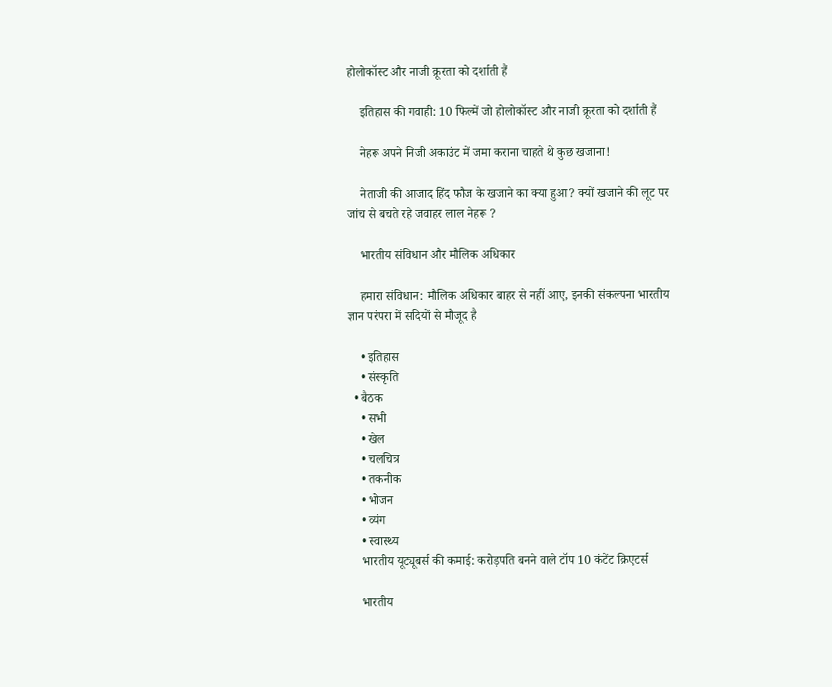होलोकॉस्ट और नाजी क्रूरता को दर्शाती हैं

    इतिहास की गवाही: 10 फिल्में जो होलोकॉस्ट और नाजी क्रूरता को दर्शाती हैं

    नेहरू अपने निजी अकाउंट में जमा कराना चाहते थे कुछ खजाना!

    नेताजी की आजाद हिंद फौज के खजाने का क्या हुआ? क्यों खजाने की लूट पर जांच से बचते रहे जवाहर लाल नेहरू ?

    भारतीय संविधान और मौलिक अधिकार

    हमारा संविधान: मौलिक अधिकार बाहर से नहीं आए, इनकी संकल्पना भारतीय ज्ञान परंपरा में सदियों से मौजूद है

    • इतिहास
    • संस्कृति
  • बैठक
    • सभी
    • खेल
    • चलचित्र
    • तकनीक
    • भोजन
    • व्यंग
    • स्वास्थ्य
    भारतीय यूट्यूबर्स की कमाई: करोड़पति बनने वाले टॉप 10 कंटेंट क्रिएटर्स

    भारतीय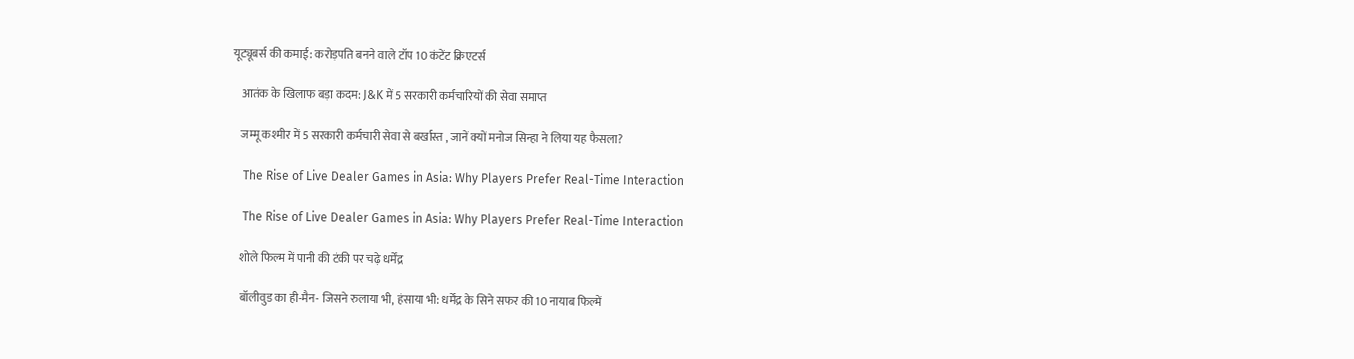यूट्यूबर्स की कमाई: करोड़पति बनने वाले टॉप 10 कंटेंट क्रिएटर्स

    आतंक के खिलाफ बड़ा कदम: J&K में 5 सरकारी कर्मचारियों की सेवा समाप्त

    जम्मू कश्मीर में 5 सरकारी कर्मचारी सेवा से बर्खास्त , जानें क्यों मनोज सिन्हा ने लिया यह फैसला?

    The Rise of Live Dealer Games in Asia: Why Players Prefer Real-Time Interaction

    The Rise of Live Dealer Games in Asia: Why Players Prefer Real-Time Interaction

    शोले फिल्म में पानी की टंकी पर चढ़े धर्मेंद्र

    बॉलीवुड का ही-मैन- जिसने रुलाया भी, हंसाया भी: धर्मेंद्र के सिने सफर की 10 नायाब फिल्में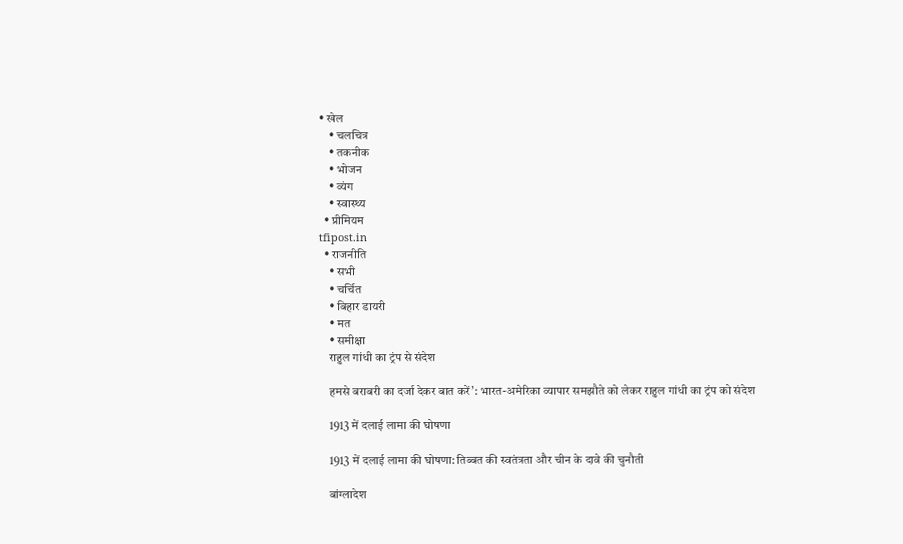• खेल
    • चलचित्र
    • तकनीक
    • भोजन
    • व्यंग
    • स्वास्थ्य
  • प्रीमियम
tfipost.in
  • राजनीति
    • सभी
    • चर्चित
    • बिहार डायरी
    • मत
    • समीक्षा
    राहुल गांधी का ट्रंप से संदेश

    हमसे बराबरी का दर्जा देकर बात करें’: भारत-अमेरिका व्यापार समझौते को लेकर राहुल गांधी का ट्रंप को संदेश

    1913 में दलाई लामा की घोषणा

    1913 में दलाई लामा की घोषणा: तिब्बत की स्वतंत्रता और चीन के दावे की चुनौती

    बांग्लादेश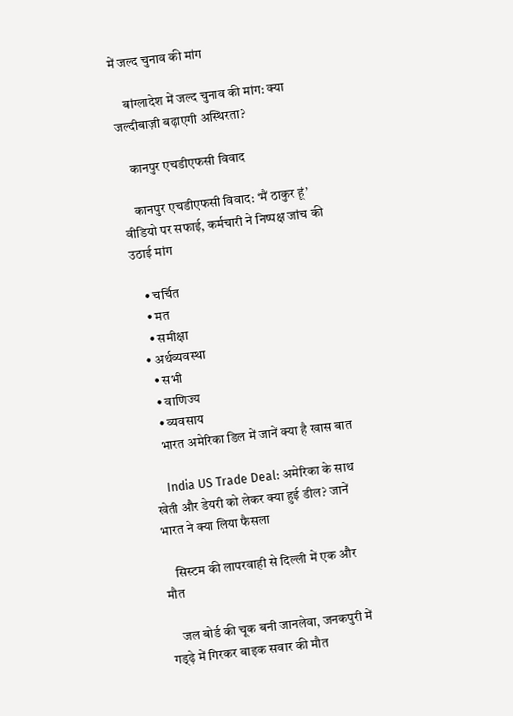में जल्द चुनाव की मांग

    बांग्लादेश में जल्द चुनाव की मांग: क्या जल्दीबाज़ी बढ़ाएगी अस्थिरता?

    कानपुर एचडीएफसी विवाद

    कानपुर एचडीएफसी विवाद: ‘मैं ठाकुर हूं’ वीडियो पर सफाई, कर्मचारी ने निष्पक्ष जांच की उठाई मांग

    • चर्चित
    • मत
    • समीक्षा
  • अर्थव्यवस्था
    • सभी
    • वाणिज्य
    • व्यवसाय
    भारत अमेरिका डिल में जानें क्या है खास बात

    India US Trade Deal: अमेरिका के साथ खेती और डेयरी को लेकर क्या हुई डील? जानें भारत ने क्या लिया फैसला

    सिस्टम की लापरवाही से दिल्ली में एक और मौत

    जल बोर्ड की चूक बनी जानलेवा, जनकपुरी में गड्ढ़े में गिरकर बाइक सवार की मौत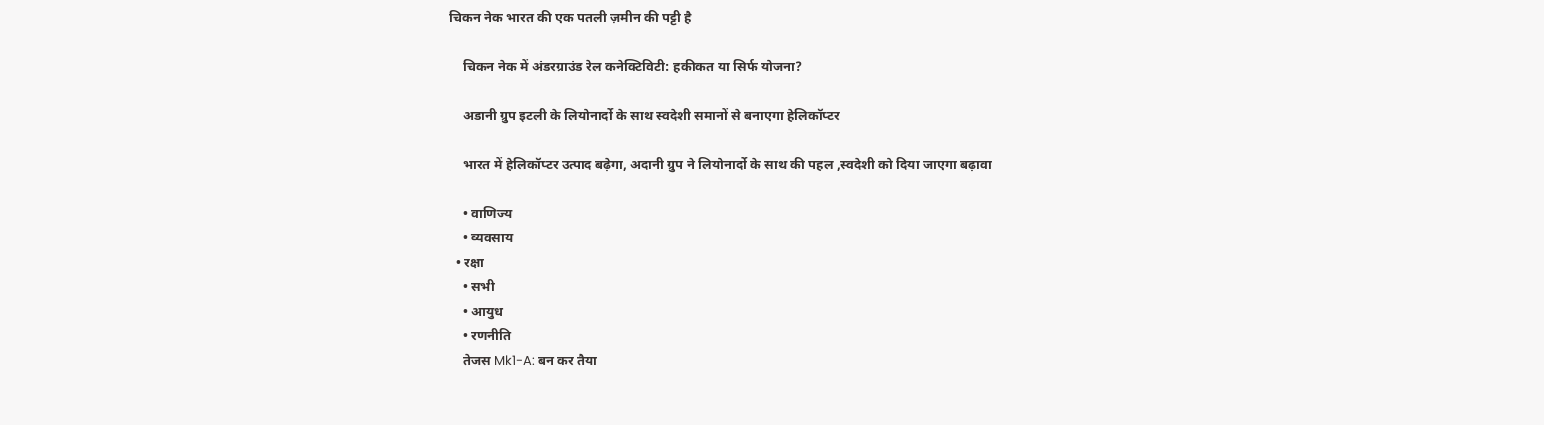चिकन नेक भारत की एक पतली ज़मीन की पट्टी है

    चिकन नेक में अंडरग्राउंड रेल कनेक्टिविटी: हकीकत या सिर्फ योजना?

    अडानी ग्रुप इटली के लियोनार्दो के साथ स्वदेशी समानों से बनाएगा हेलिकॉप्टर

    भारत में हेलिकॉप्टर उत्पाद बढ़ेगा, अदानी ग्रुप ने लियोनार्दो के साथ की पहल ,स्वदेशी को दिया जाएगा बढ़ावा

    • वाणिज्य
    • व्यवसाय
  • रक्षा
    • सभी
    • आयुध
    • रणनीति
    तेजस Mk1-A: बन कर तैया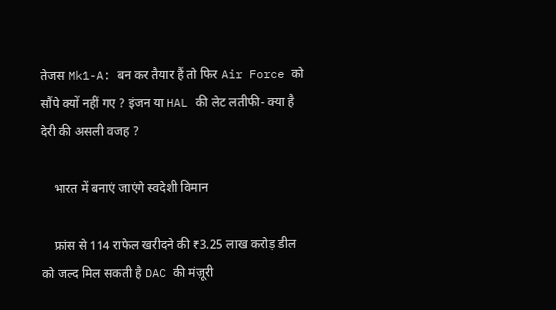तेजस Mk1-A: बन कर तैयार हैं तो फिर Air Force को सौंपे क्यों नहीं गए ? इंजन या HAL की लेट लतीफी- क्या है देरी की असली वजह ?

    भारत में बनाएं जाएंगे स्वदेशी विमान

    फ्रांस से 114 राफेल खरीदने की ₹3.25 लाख करोड़ डील को जल्द मिल सकती है DAC की मंज़ूरी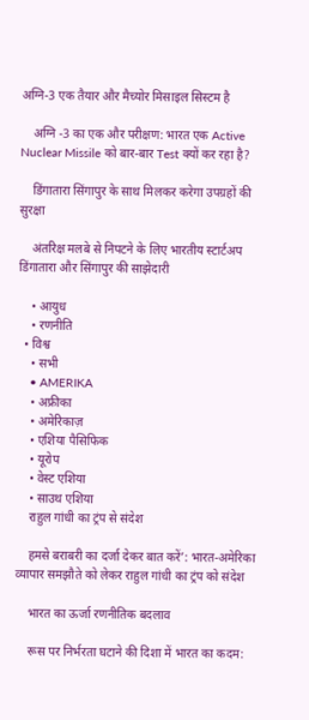अग्नि-3 एक तैयार और मैच्योर मिसाइल सिस्टम है

    अग्नि -3 का एक और परीक्षण: भारत एक Active Nuclear Missile को बार-बार Test क्यों कर रहा है?

    डिंगातारा सिंगापुर के साथ मिलकर करेगा उपग्रहों की सुरक्षा

    अंतरिक्ष मलबे से निपटने के लिए भारतीय स्टार्टअप डिंगातारा और सिंगापुर की साझेदारी

    • आयुध
    • रणनीति
  • विश्व
    • सभी
    • AMERIKA
    • अफ्रीका
    • अमेरिकाज़
    • एशिया पैसिफिक
    • यूरोप
    • वेस्ट एशिया
    • साउथ एशिया
    राहुल गांधी का ट्रंप से संदेश

    हमसे बराबरी का दर्जा देकर बात करें’: भारत-अमेरिका व्यापार समझौते को लेकर राहुल गांधी का ट्रंप को संदेश

    भारत का ऊर्जा रणनीतिक बदलाव

    रूस पर निर्भरता घटाने की दिशा में भारत का कदम: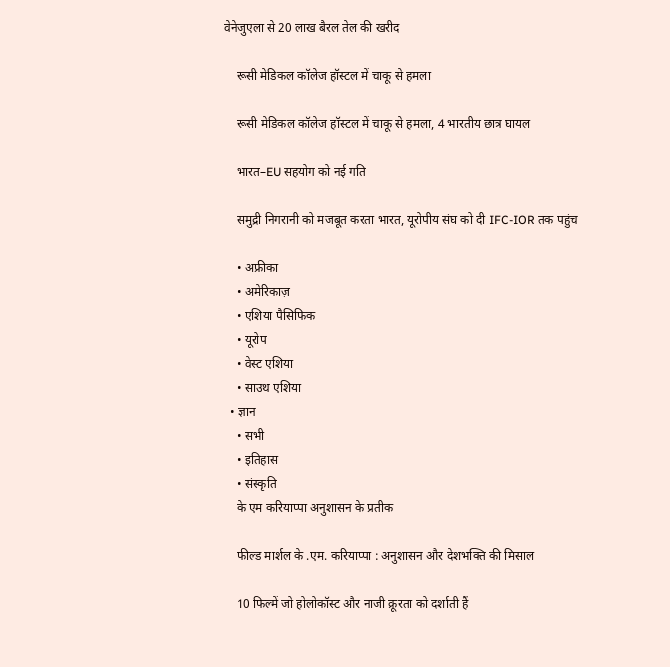वेनेजुएला से 20 लाख बैरल तेल की खरीद

    रूसी मेडिकल कॉलेज हॉस्टल में चाकू से हमला

    रूसी मेडिकल कॉलेज हॉस्टल में चाकू से हमला, 4 भारतीय छात्र घायल

    भारत–EU सहयोग को नई गति

    समुद्री निगरानी को मजबूत करता भारत, यूरोपीय संघ को दी IFC-IOR तक पहुंच

    • अफ्रीका
    • अमेरिकाज़
    • एशिया पैसिफिक
    • यूरोप
    • वेस्ट एशिया
    • साउथ एशिया
  • ज्ञान
    • सभी
    • इतिहास
    • संस्कृति
    के एम करियाप्पा अनुशासन के प्रतीक

    फील्ड मार्शल के .एम. करियाप्पा : अनुशासन और देशभक्ति की मिसाल

    10 फिल्में जो होलोकॉस्ट और नाजी क्रूरता को दर्शाती हैं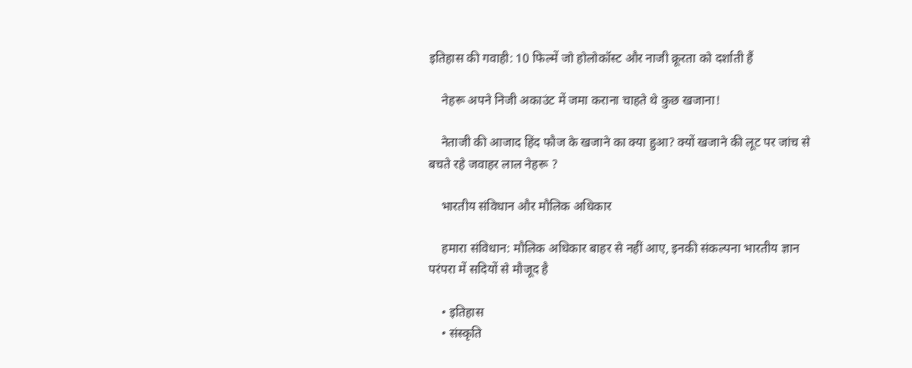इतिहास की गवाही: 10 फिल्में जो होलोकॉस्ट और नाजी क्रूरता को दर्शाती हैं

    नेहरू अपने निजी अकाउंट में जमा कराना चाहते थे कुछ खजाना!

    नेताजी की आजाद हिंद फौज के खजाने का क्या हुआ? क्यों खजाने की लूट पर जांच से बचते रहे जवाहर लाल नेहरू ?

    भारतीय संविधान और मौलिक अधिकार

    हमारा संविधान: मौलिक अधिकार बाहर से नहीं आए, इनकी संकल्पना भारतीय ज्ञान परंपरा में सदियों से मौजूद है

    • इतिहास
    • संस्कृति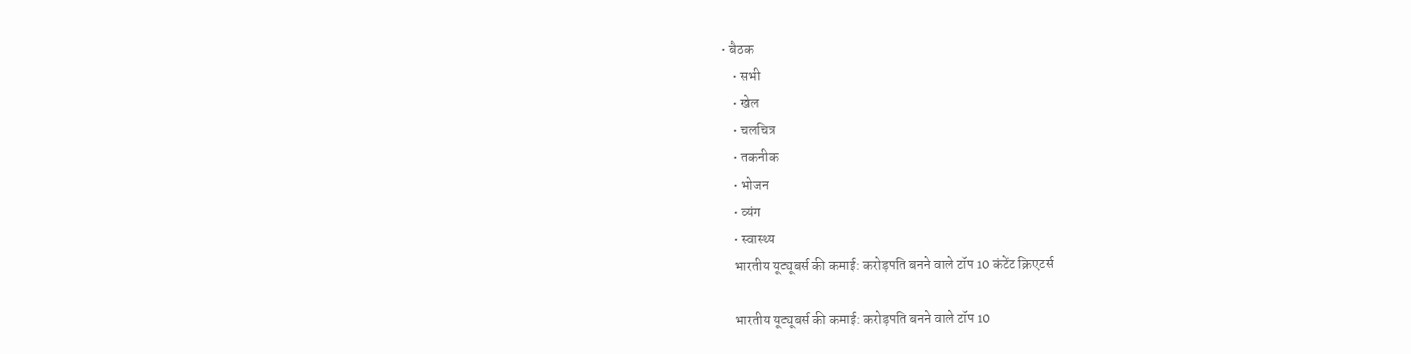• बैठक
    • सभी
    • खेल
    • चलचित्र
    • तकनीक
    • भोजन
    • व्यंग
    • स्वास्थ्य
    भारतीय यूट्यूबर्स की कमाई: करोड़पति बनने वाले टॉप 10 कंटेंट क्रिएटर्स

    भारतीय यूट्यूबर्स की कमाई: करोड़पति बनने वाले टॉप 10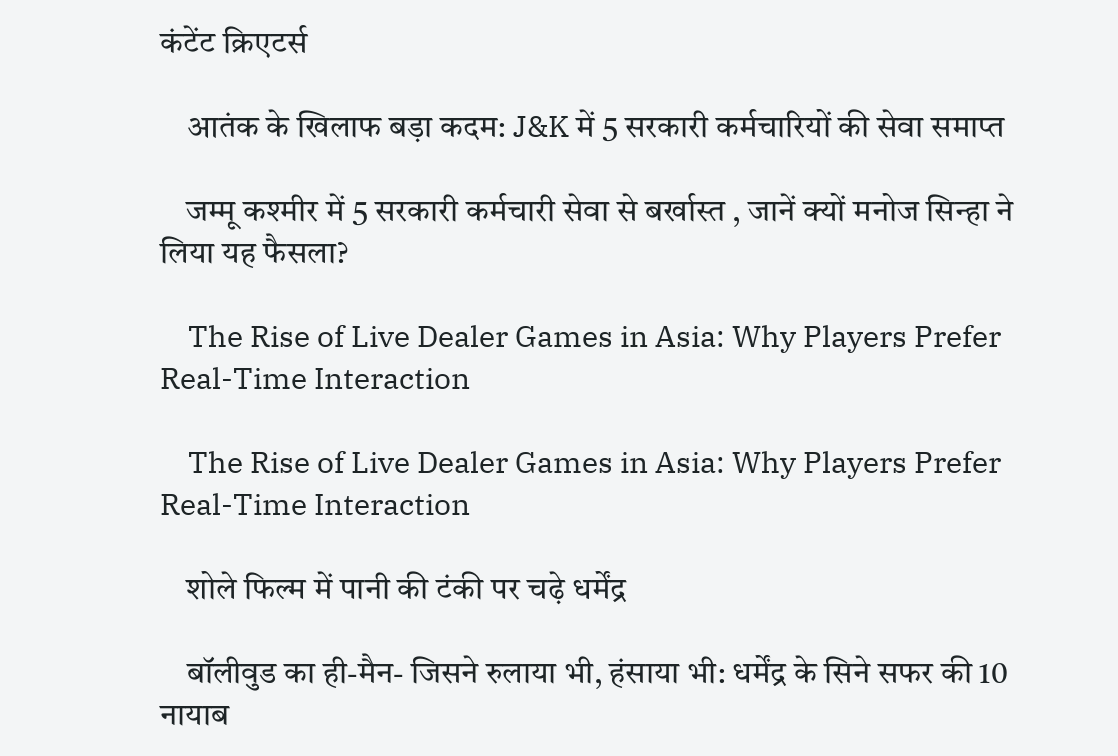कंटेंट क्रिएटर्स

    आतंक के खिलाफ बड़ा कदम: J&K में 5 सरकारी कर्मचारियों की सेवा समाप्त

    जम्मू कश्मीर में 5 सरकारी कर्मचारी सेवा से बर्खास्त , जानें क्यों मनोज सिन्हा ने लिया यह फैसला?

    The Rise of Live Dealer Games in Asia: Why Players Prefer Real-Time Interaction

    The Rise of Live Dealer Games in Asia: Why Players Prefer Real-Time Interaction

    शोले फिल्म में पानी की टंकी पर चढ़े धर्मेंद्र

    बॉलीवुड का ही-मैन- जिसने रुलाया भी, हंसाया भी: धर्मेंद्र के सिने सफर की 10 नायाब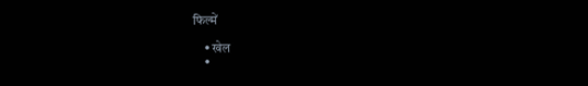फिल्में

    • खेल
    •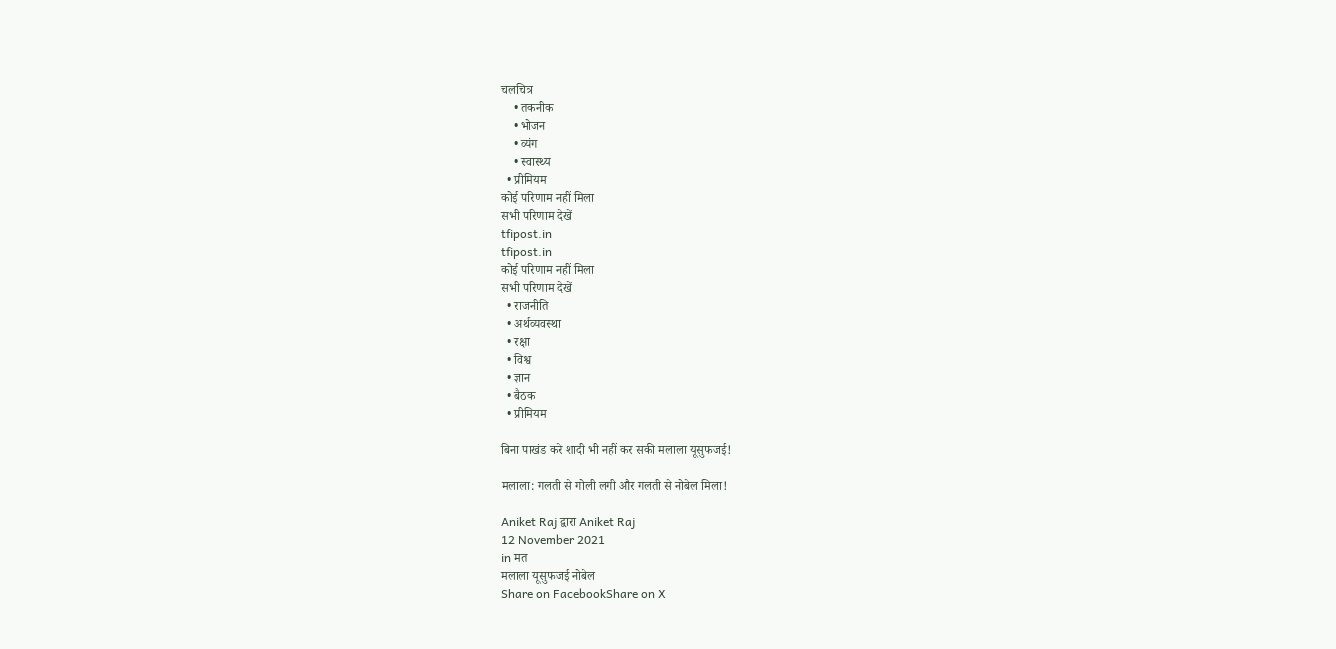चलचित्र
    • तकनीक
    • भोजन
    • व्यंग
    • स्वास्थ्य
  • प्रीमियम
कोई परिणाम नहीं मिला
सभी परिणाम देखें
tfipost.in
tfipost.in
कोई परिणाम नहीं मिला
सभी परिणाम देखें
  • राजनीति
  • अर्थव्यवस्था
  • रक्षा
  • विश्व
  • ज्ञान
  • बैठक
  • प्रीमियम

बिना पाखंड करे शादी भी नहीं कर सकी मलाला यूसुफजई!

मलाला: गलती से गोली लगी और गलती से नोबेल मिला!

Aniket Raj द्वारा Aniket Raj
12 November 2021
in मत
मलाला यूसुफजई नोबेल
Share on FacebookShare on X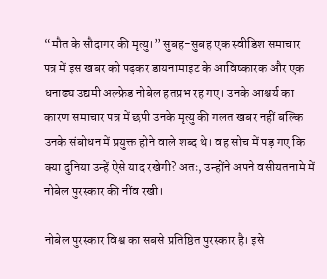“मौत के सौदागर की मृत्यु।” सुबह-सुबह एक स्वीडिश समाचार पत्र में इस खबर को पढ़कर डायनामाइट के आविष्कारक और एक धनाढ्य उद्यमी अल्फ्रेड नोबेल हतप्रभ रह गए। उनके आश्चर्य का कारण समाचार पत्र में छपी उनके मृत्यु की गलत खबर नहीं बल्कि उनके संबोधन में प्रयुक्त होने वाले शब्द थे। वह सोच में पड़ गए कि क्या दुनिया उन्हें ऐसे याद रखेगी? अतः, उन्होंने अपने वसीयतनामे में नोबेल पुरस्कार की नींव रखी।

नोबेल पुरस्कार विश्व का सबसे प्रतिष्ठित पुरस्कार है। इसे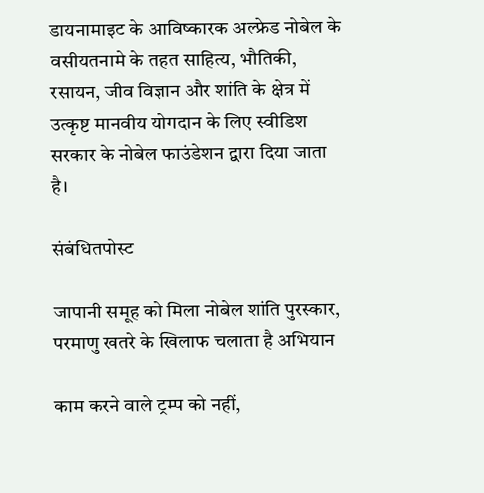डायनामाइट के आविष्कारक अल्फ्रेड नोबेल के वसीयतनामे के तहत साहित्य, भौतिकी, रसायन, जीव विज्ञान और शांति के क्षेत्र में उत्कृष्ट मानवीय योगदान के लिए स्वीडिश सरकार के नोबेल फाउंडेशन द्वारा दिया जाता है।

संबंधितपोस्ट

जापानी समूह को मिला नोबेल शांति पुरस्कार, परमाणु खतरे के खिलाफ चलाता है अभियान

काम करने वाले ट्रम्प को नहीं,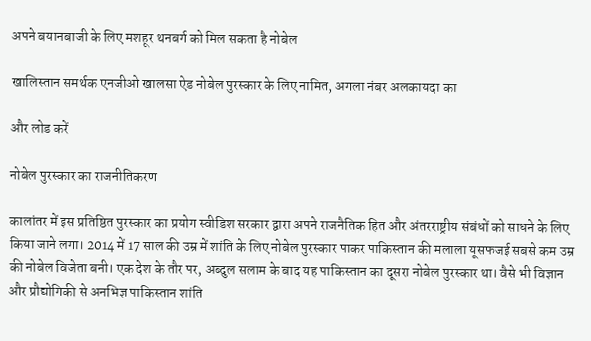अपने बयानबाजी के लिए मशहूर थनबर्ग को मिल सकता है नोबेल

खालिस्तान समर्थक एनजीओ खालसा ऐड नोबेल पुरस्कार के लिए नामित, अगला नंबर अलकायदा का

और लोड करें

नोबेल पुरस्कार का राजनीतिकरण

कालांतर में इस प्रतिष्ठित पुरस्कार का प्रयोग स्वीडिश सरकार द्वारा अपने राजनैतिक हित और अंतरराष्ट्रीय संबंधों को साधने के लिए किया जाने लगा। 2014 में 17 साल की उम्र में शांति के लिए नोबेल पुरस्कार पाकर पाकिस्तान की मलाला यूसफजई सबसे कम उम्र की नोबेल विजेता बनी। एक देश के तौर पर, अब्दुल सलाम के बाद यह पाकिस्तान का दूसरा नोबेल पुरस्कार था। वैसे भी विज्ञान और प्रौद्योगिकी से अनभिज्ञ पाकिस्तान शांति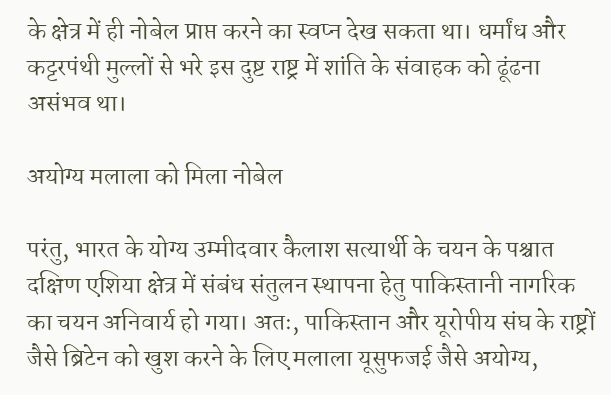के क्षेत्र में ही नोबेल प्राप्त करने का स्वप्न देख सकता था। धर्मांध और कट्टरपंथी मुल्लों से भरे इस दुष्ट राष्ट्र में शांति के संवाहक को ढूंढना असंभव था।

अयोग्य मलाला को मिला नोबेल

परंतु, भारत के योग्य उम्मीदवार कैलाश सत्यार्थी के चयन के पश्चात दक्षिण एशिया क्षेत्र में संबंध संतुलन स्थापना हेतु पाकिस्तानी नागरिक का चयन अनिवार्य हो गया। अतः, पाकिस्तान और यूरोपीय संघ के राष्ट्रों जैसे ब्रिटेन को खुश करने के लिए मलाला यूसुफजई जैसे अयोग्य,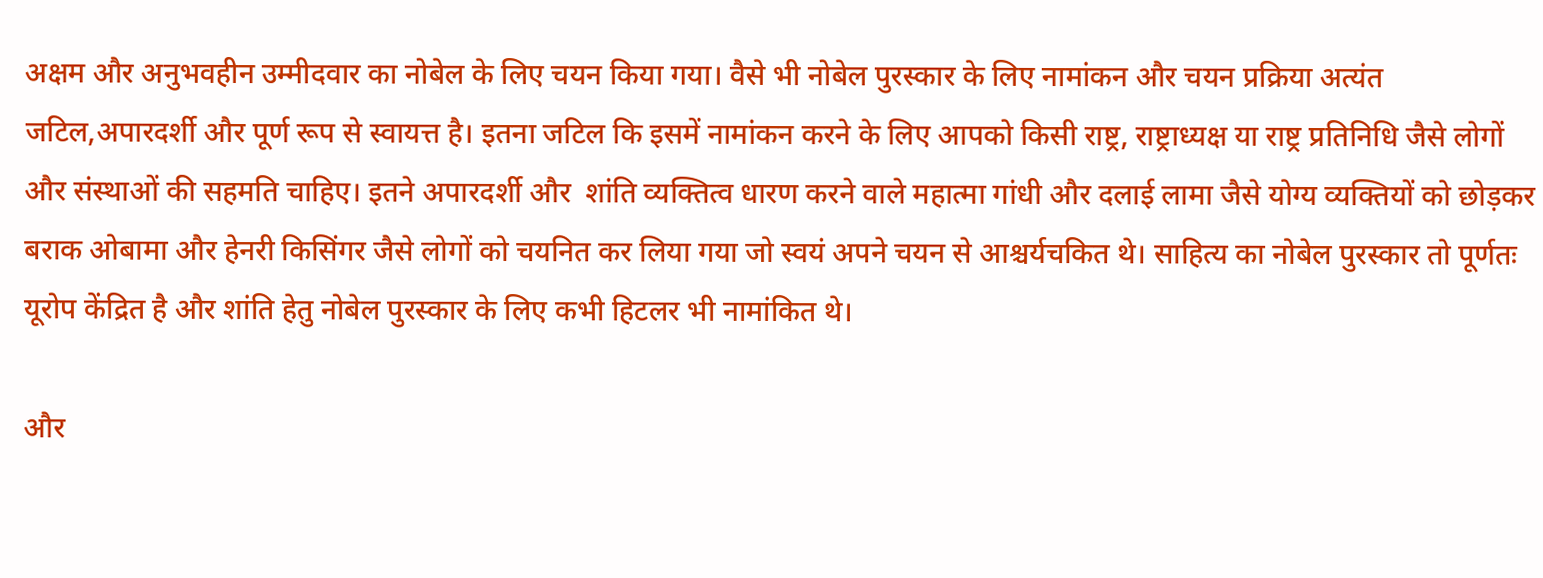अक्षम और अनुभवहीन उम्मीदवार का नोबेल के लिए चयन किया गया। वैसे भी नोबेल पुरस्कार के लिए नामांकन और चयन प्रक्रिया अत्यंत जटिल,अपारदर्शी और पूर्ण रूप से स्वायत्त है। इतना जटिल कि इसमें नामांकन करने के लिए आपको किसी राष्ट्र, राष्ट्राध्यक्ष या राष्ट्र प्रतिनिधि जैसे लोगों और संस्थाओं की सहमति चाहिए। इतने अपारदर्शी और  शांति व्यक्तित्व धारण करने वाले महात्मा गांधी और दलाई लामा जैसे योग्य व्यक्तियों को छोड़कर बराक ओबामा और हेनरी किसिंगर जैसे लोगों को चयनित कर लिया गया जो स्वयं अपने चयन से आश्चर्यचकित थे। साहित्य का नोबेल पुरस्कार तो पूर्णतः यूरोप केंद्रित है और शांति हेतु नोबेल पुरस्कार के लिए कभी हिटलर भी नामांकित थे।

और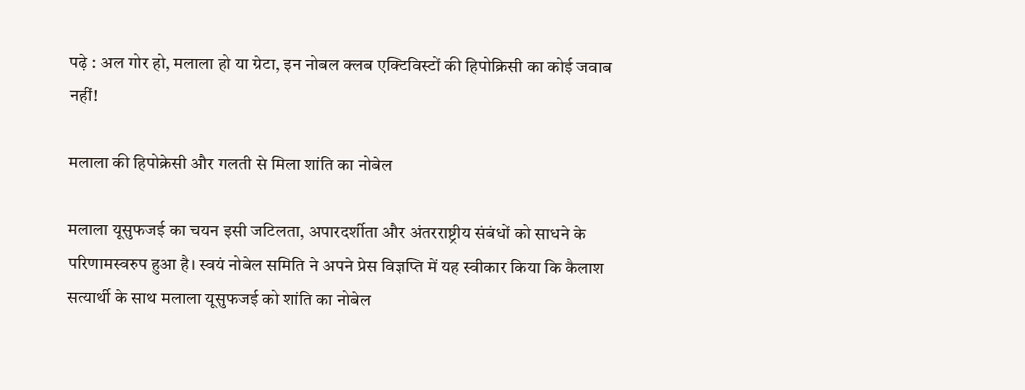पढ़े : अल गोर हो, मलाला हो या ग्रेटा, इन नोबल क्लब एक्टिविस्टों की हिपोक्रिसी का कोई जवाब नहीं!

मलाला की हिपोक्रेसी और गलती से मिला शांति का नोबेल

मलाला यूसुफजई का चयन इसी जटिलता, अपारदर्शीता और अंतरराष्ट्रीय संबंधों को साधने के परिणामस्वरुप हुआ है। स्वयं नोबेल समिति ने अपने प्रेस विज्ञप्ति में यह स्वीकार किया कि कैलाश सत्यार्थी के साथ मलाला यूसुफजई को शांति का नोबेल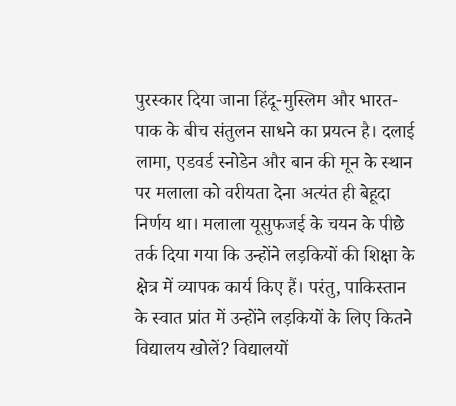पुरस्कार दिया जाना हिंदू-मुस्लिम और भारत-पाक के बीच संतुलन साधने का प्रयत्न है। दलाई लामा, एडवर्ड स्नोडेन और बान की मून के स्थान पर मलाला को वरीयता देना अत्यंत ही बेहूदा निर्णय था। मलाला यूसुफजई के चयन के पीछे तर्क दिया गया कि उन्होंने लड़कियों की शिक्षा के क्षेत्र में व्यापक कार्य किए हैं। परंतु, पाकिस्तान के स्वात प्रांत में उन्होंने लड़कियों के लिए कितने विद्यालय खोलें? विद्यालयों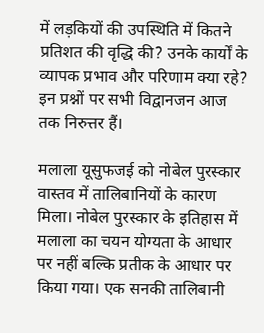में लड़कियों की उपस्थिति में कितने प्रतिशत की वृद्धि की? उनके कार्यों के व्यापक प्रभाव और परिणाम क्या रहे? इन प्रश्नों पर सभी विद्वानजन आज तक निरुत्तर हैं।

मलाला यूसुफजई को नोबेल पुरस्कार वास्तव में तालिबानियों के कारण मिला। नोबेल पुरस्कार के इतिहास में मलाला का चयन योग्यता के आधार पर नहीं बल्कि प्रतीक के आधार पर किया गया। एक सनकी तालिबानी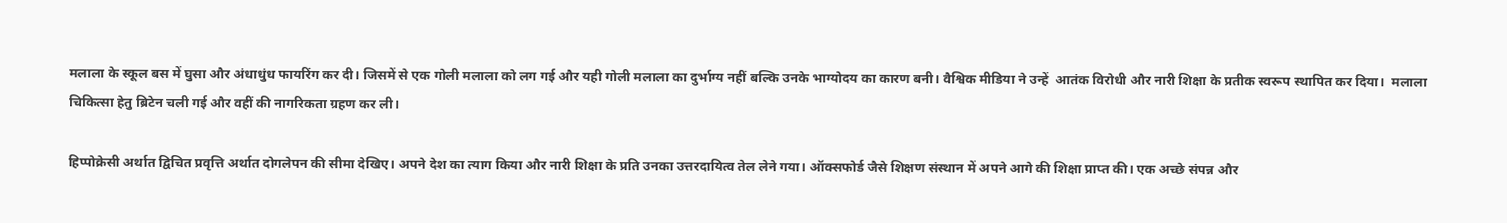मलाला के स्कूल बस में घुसा और अंधाधुंध फायरिंग कर दी। जिसमें से एक गोली मलाला को लग गई और यही गोली मलाला का दुर्भाग्य नहीं बल्कि उनके भाग्योदय का कारण बनी। वैश्विक मीडिया ने उन्हें  आतंक विरोधी और नारी शिक्षा के प्रतीक स्वरूप स्थापित कर दिया।  मलाला चिकित्सा हेतु ब्रिटेन चली गई और वहीं की नागरिकता ग्रहण कर ली।

हिप्पोक्रेसी अर्थात द्विचित प्रवृत्ति अर्थात दोगलेपन की सीमा देखिए। अपने देश का त्याग किया और नारी शिक्षा के प्रति उनका उत्तरदायित्व तेल लेने गया। ऑक्सफोर्ड जैसे शिक्षण संस्थान में अपने आगे की शिक्षा प्राप्त की। एक अच्छे संपन्न और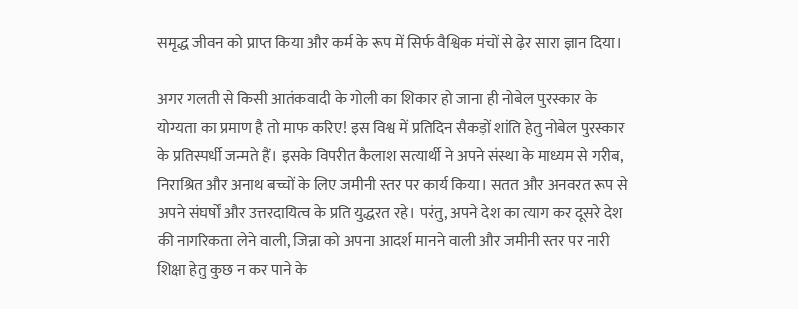समृद्ध जीवन को प्राप्त किया और कर्म के रूप में सिर्फ वैश्विक मंचों से ढ़ेर सारा ज्ञान दिया।

अगर गलती से किसी आतंकवादी के गोली का शिकार हो जाना ही नोबेल पुरस्कार के योग्यता का प्रमाण है तो माफ करिए! इस विश्व में प्रतिदिन सैकड़ों शांति हेतु नोबेल पुरस्कार के प्रतिस्पर्धी जन्मते हैं। इसके विपरीत कैलाश सत्यार्थी ने अपने संस्था के माध्यम से गरीब, निराश्रित और अनाथ बच्चों के लिए जमीनी स्तर पर कार्य किया। सतत और अनवरत रूप से अपने संघर्षों और उत्तरदायित्व के प्रति युद्धरत रहे। परंतु, अपने देश का त्याग कर दूसरे देश की नागरिकता लेने वाली, जिन्ना को अपना आदर्श मानने वाली और जमीनी स्तर पर नारी शिक्षा हेतु कुछ न कर पाने के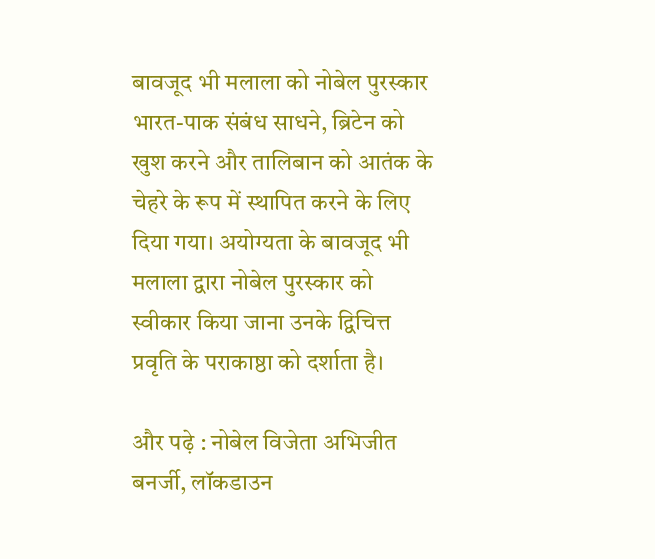बावजूद भी मलाला को नोबेल पुरस्कार भारत-पाक संबंध साधने, ब्रिटेन को खुश करने और तालिबान को आतंक के चेहरे के रूप में स्थापित करने के लिए दिया गया। अयोग्यता के बावजूद भी मलाला द्वारा नोबेल पुरस्कार को स्वीकार किया जाना उनके द्विचित्त प्रवृति के पराकाष्ठा को दर्शाता है।

और पढ़े : नोबेल विजेता अभिजीत बनर्जी, लॉकडाउन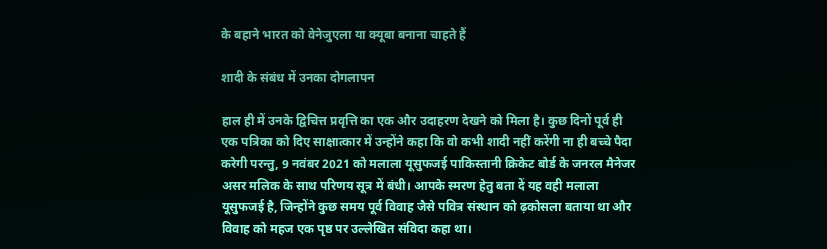के बहाने भारत को वेनेजुएला या क्यूबा बनाना चाहते हैं

शादी के संबंध में उनका दोगलापन

हाल ही में उनके द्विचित्त प्रवृत्ति का एक और उदाहरण देखने को मिला है। कुछ दिनों पूर्व ही एक पत्रिका को दिए साक्षात्कार में उन्होंने कहा कि वो कभी शादी नहीं करेंगी ना ही बच्चे पैदा करेगी परन्तु, 9 नवंबर 2021 को मलाला यूसुफजई पाकिस्तानी क्रिकेट बोर्ड के जनरल मैनेजर असर मलिक के साथ परिणय सूत्र में बंधी। आपके स्मरण हेतु बता दें यह वही मलाला यूसुफजई है, जिन्होंने कुछ समय पूर्व विवाह जैसे पवित्र संस्थान को ढ़कोसला बताया था और विवाह को महज एक पृष्ठ पर उल्लेखित संविदा कहा था।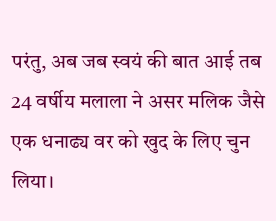परंतु, अब जब स्वयं की बात आई तब 24 वर्षीय मलाला ने असर मलिक जैसे एक धनाढ्य वर को खुद के लिए चुन लिया।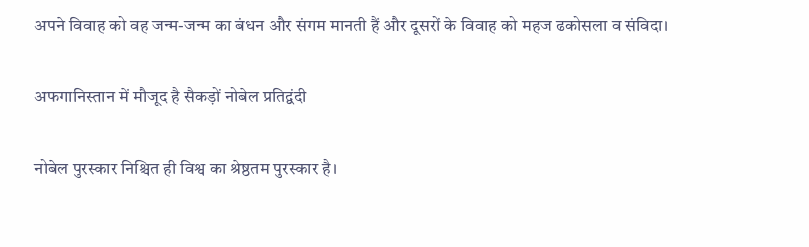अपने विवाह को वह जन्म-जन्म का बंधन और संगम मानती हैं और दूसरों के विवाह को महज ढकोसला व संविदा।

अफगानिस्तान में मौजूद है सैकड़ों नोबेल प्रतिद्वंदी

नोबेल पुरस्कार निश्चित ही विश्व का श्रेष्ठतम पुरस्कार है।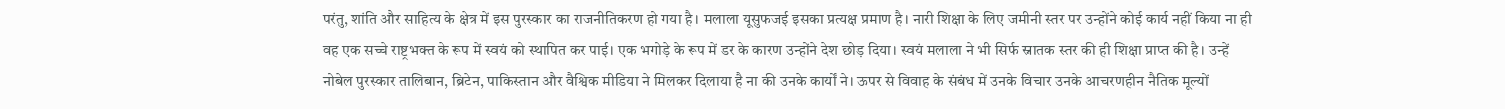परंतु, शांति और साहित्य के क्षेत्र में इस पुरस्कार का राजनीतिकरण हो गया है। मलाला यूसुफजई इसका प्रत्यक्ष प्रमाण है। नारी शिक्षा के लिए जमीनी स्तर पर उन्होंने कोई कार्य नहीं किया ना ही वह एक सच्चे राष्ट्रभक्त के रूप में स्वयं को स्थापित कर पाई। एक भगोड़े के रूप में डर के कारण उन्होंने देश छोड़ दिया। स्वयं मलाला ने भी सिर्फ स्नातक स्तर की ही शिक्षा प्राप्त की है। उन्हें नोबेल पुरस्कार तालिबान, ब्रिटेन, पाकिस्तान और वैश्विक मीडिया ने मिलकर दिलाया है ना की उनके कार्यों ने। ऊपर से विवाह के संबंध में उनके विचार उनके आचरणहीन नैतिक मूल्यों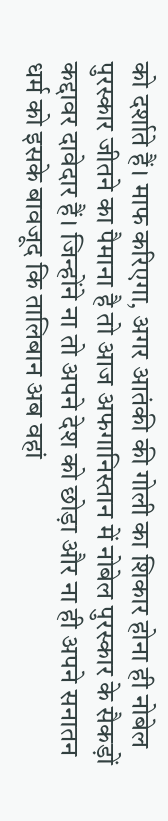को दर्शाते हैं। माफ करिएगा, अगर आतंकी की गोली का शिकार होना ही नोबेल पुरस्कार जीतने का पैमाना है तो आज अफगानिस्तान में नोबेल पुरस्कार के सैकड़ों कद्दावर दावेदार हैं। जिन्होंने ना तो अपने देश को छोड़ा और ना ही अपने सनातन धर्म को इसके बावजूद कि तालिबान अब वहां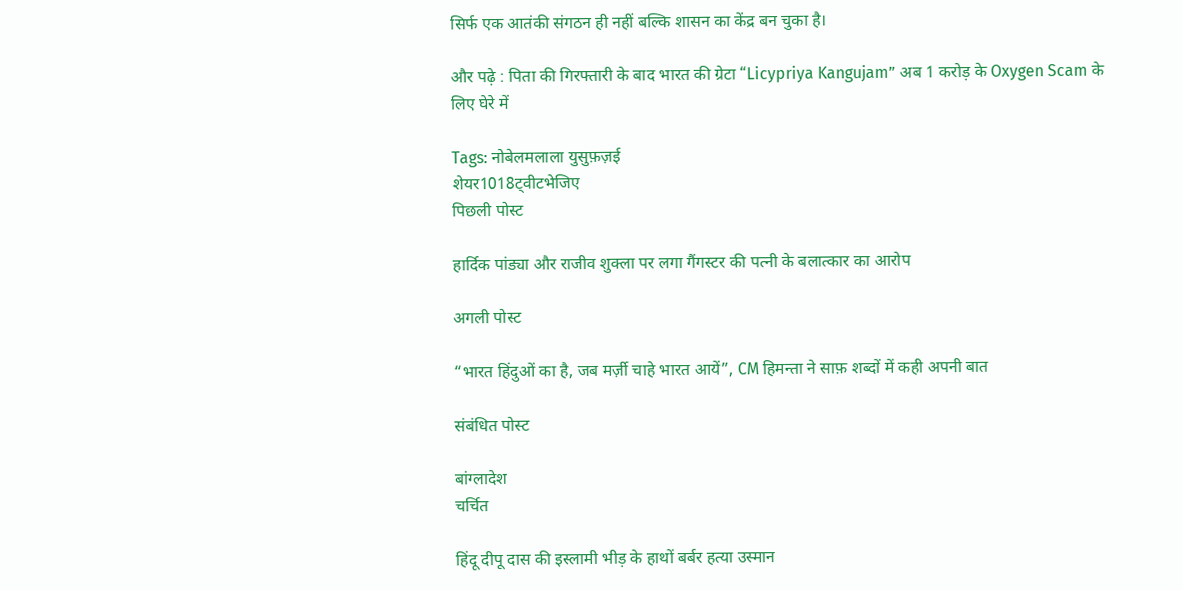सिर्फ एक आतंकी संगठन ही नहीं बल्कि शासन का केंद्र बन चुका है।

और पढ़े : पिता की गिरफ्तारी के बाद भारत की ग्रेटा “Licypriya Kangujam” अब 1 करोड़ के Oxygen Scam के लिए घेरे में

Tags: नोबेलमलाला युसुफ़ज़ई
शेयर1018ट्वीटभेजिए
पिछली पोस्ट

हार्दिक पांड्या और राजीव शुक्ला पर लगा गैंगस्टर की पत्नी के बलात्कार का आरोप

अगली पोस्ट

“भारत हिंदुओं का है, जब मर्ज़ी चाहे भारत आयें”, CM हिमन्ता ने साफ़ शब्दों में कही अपनी बात

संबंधित पोस्ट

बांग्लादेश
चर्चित

हिंदू दीपू दास की इस्लामी भीड़ के हाथों बर्बर हत्या उस्मान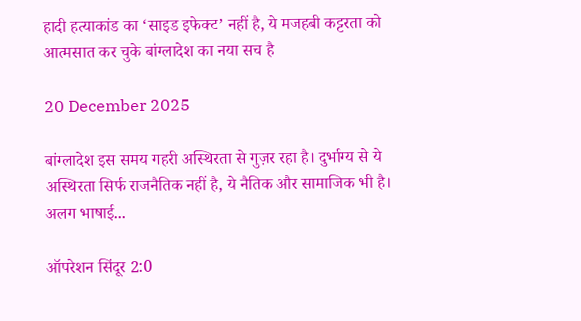हादी हत्याकांड का ‘साइड इफेक्ट’ नहीं है, ये मजहबी कट्टरता को आत्मसात कर चुके बांग्लादेश का नया सच है

20 December 2025

बांग्लादेश इस समय गहरी अस्थिरता से गुज़र रहा है। दुर्भाग्य से ये अस्थिरता सिर्फ राजनैतिक नहीं है, ये नैतिक और सामाजिक भी है। अलग भाषाई...

ऑपरेशन सिंदूर 2:0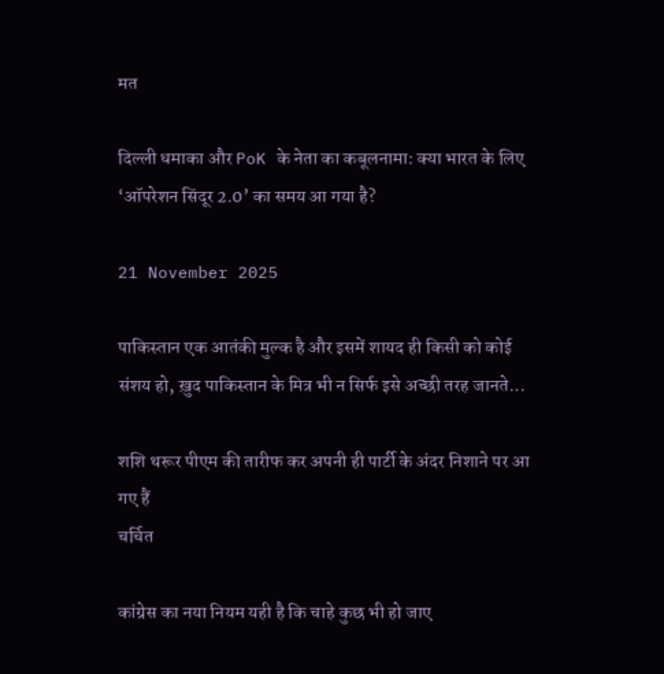मत

दिल्ली धमाका और PoK के नेता का कबूलनामा: क्या भारत के लिए ‘ऑपरेशन सिंदूर 2.0’ का समय आ गया है?

21 November 2025

पाकिस्तान एक आतंकी मुल्क है और इसमें शायद ही किसी को कोई संशय हो, ख़ुद पाकिस्तान के मित्र भी न सिर्फ इसे अच्छी तरह जानते...

शशि थरूर पीएम की तारीफ कर अपनी ही पार्टी के अंदर निशाने पर आ गए हैं
चर्चित

कांग्रेस का नया नियम यही है कि चाहे कुछ भी हो जाए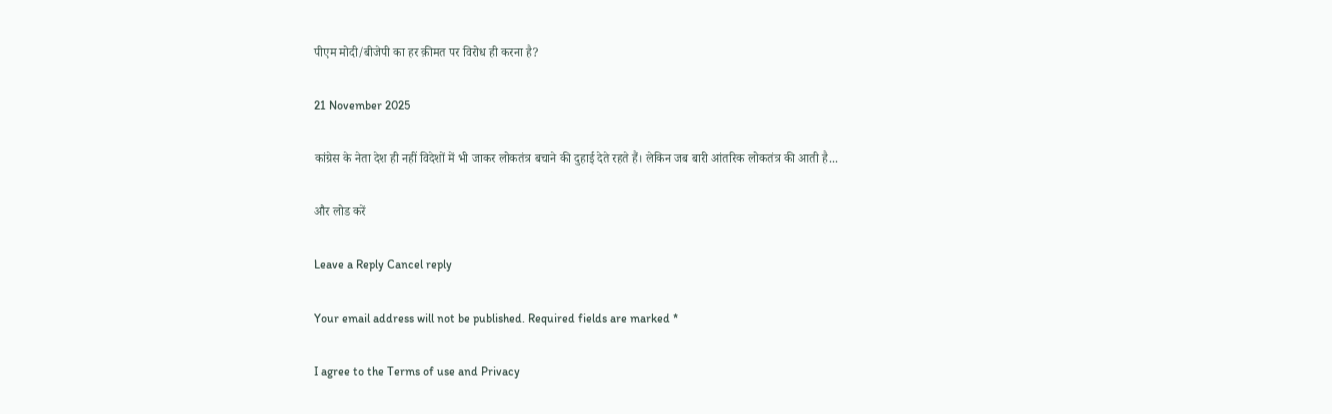पीएम मोदी/बीजेपी का हर क़ीमत पर विरोध ही करना है?

21 November 2025

कांग्रेस के नेता देश ही नहीं विदेशों में भी जाकर लोकतंत्र बचाने की दुहाई देते रहते हैं। लेकिन जब बारी आंतरिक लोकतंत्र की आती है...

और लोड करें

Leave a Reply Cancel reply

Your email address will not be published. Required fields are marked *

I agree to the Terms of use and Privacy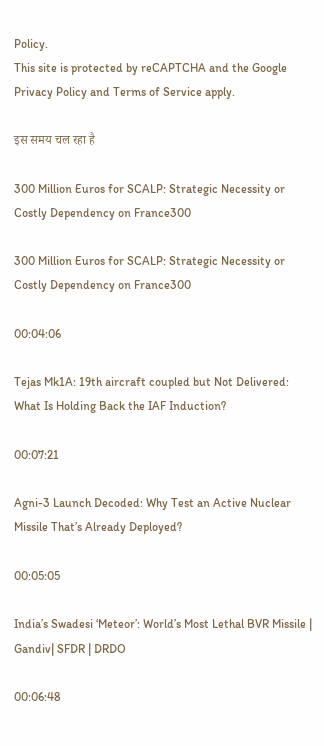Policy.
This site is protected by reCAPTCHA and the Google Privacy Policy and Terms of Service apply.

इस समय चल रहा है

300 Million Euros for SCALP: Strategic Necessity or Costly Dependency on France300

300 Million Euros for SCALP: Strategic Necessity or Costly Dependency on France300

00:04:06

Tejas Mk1A: 19th aircraft coupled but Not Delivered: What Is Holding Back the IAF Induction?

00:07:21

Agni-3 Launch Decoded: Why Test an Active Nuclear Missile That’s Already Deployed?

00:05:05

India’s Swadesi ‘Meteor’: World’s Most Lethal BVR Missile | Gandiv| SFDR | DRDO

00:06:48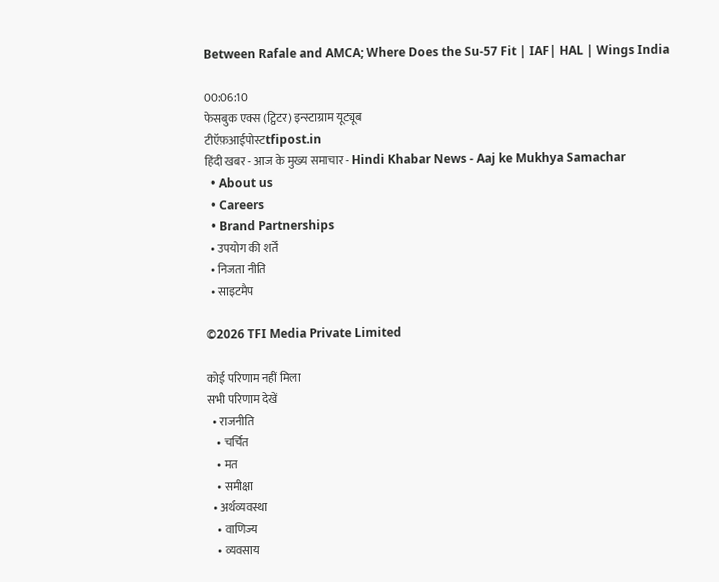Between Rafale and AMCA; Where Does the Su-57 Fit | IAF| HAL | Wings India

00:06:10
फेसबुक एक्स (ट्विटर) इन्स्टाग्राम यूट्यूब
टीऍफ़आईपोस्टtfipost.in
हिंदी खबर - आज के मुख्य समाचार - Hindi Khabar News - Aaj ke Mukhya Samachar
  • About us
  • Careers
  • Brand Partnerships
  • उपयोग की शर्तें
  • निजता नीति
  • साइटमैप

©2026 TFI Media Private Limited

कोई परिणाम नहीं मिला
सभी परिणाम देखें
  • राजनीति
    • चर्चित
    • मत
    • समीक्षा
  • अर्थव्यवस्था
    • वाणिज्य
    • व्यवसाय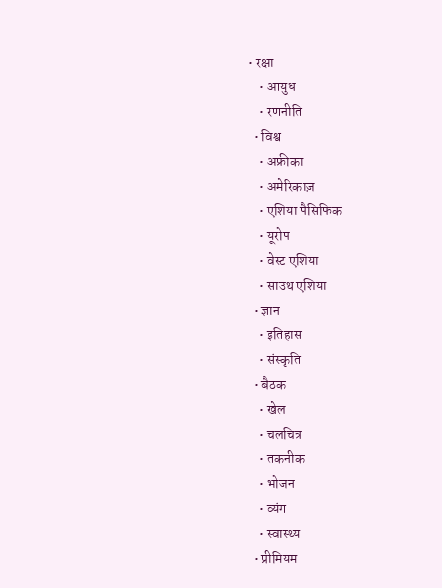• रक्षा
    • आयुध
    • रणनीति
  • विश्व
    • अफ्रीका
    • अमेरिकाज़
    • एशिया पैसिफिक
    • यूरोप
    • वेस्ट एशिया
    • साउथ एशिया
  • ज्ञान
    • इतिहास
    • संस्कृति
  • बैठक
    • खेल
    • चलचित्र
    • तकनीक
    • भोजन
    • व्यंग
    • स्वास्थ्य
  • प्रीमियम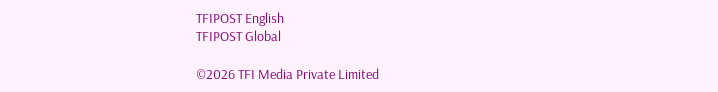TFIPOST English
TFIPOST Global

©2026 TFI Media Private Limited